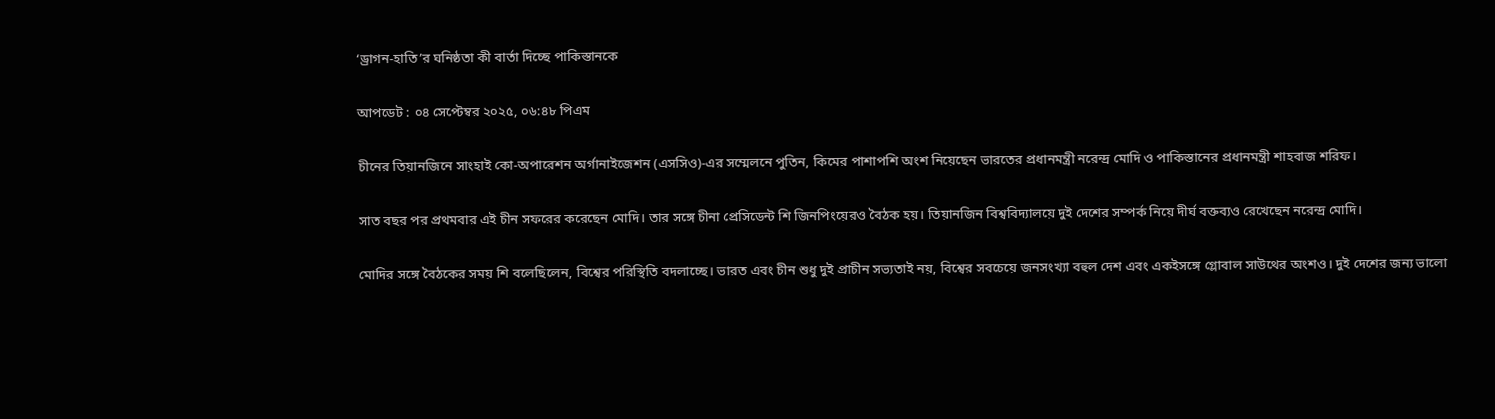‘ড্রাগন-হাতি’র ঘনিষ্ঠতা কী বার্তা দিচ্ছে পাকিস্তানকে

আপডেট : ০৪ সেপ্টেম্বর ২০২৫, ০৬:৪৮ পিএম

চীনের তিয়ানজিনে সাংহাই কো-অপারেশন অর্গানাইজেশন (এসসিও)-এর সম্মেলনে পুতিন, কিমের পাশাপশি অংশ নিয়েছেন ভারতের প্রধানমন্ত্রী নরেন্দ্র মোদি ও পাকিস্তানের প্রধানমন্ত্রী শাহবাজ শরিফ।

সাত বছর পর প্রথমবার এই চীন সফরের করেছেন মোদি। তার সঙ্গে চীনা প্রেসিডেন্ট শি জিনপিংয়েরও বৈঠক হয়। তিয়ানজিন বিশ্ববিদ্যালয়ে দুই দেশের সম্পর্ক নিয়ে দীর্ঘ বক্তব্যও রেখেছেন নরেন্দ্র মোদি।

মোদির সঙ্গে বৈঠকের সময় শি বলেছিলেন, বিশ্বের পরিস্থিতি বদলাচ্ছে। ভারত এবং চীন শুধু দুই প্রাচীন সভ্যতাই নয়, বিশ্বের সবচেয়ে জনসংখ্যা বহুল দেশ এবং একইসঙ্গে গ্লোবাল সাউথের অংশও। দুই দেশের জন্য ভালো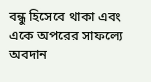বন্ধু হিসেবে থাকা এবং একে অপরের সাফল্যে অবদান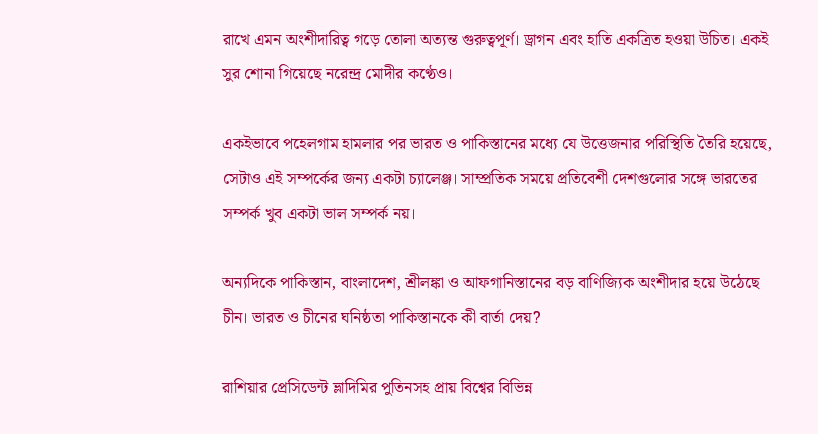রাখে এমন অংশীদারিত্ব গড়ে তোলা অত্যন্ত গুরুত্বপূর্ণ। ড্রাগন এবং হাতি একত্রিত হওয়া উচিত। একই সুর শোনা গিয়েছে নরেন্দ্র মোদীর কণ্ঠেও।

একইভাবে পহেলগাম হামলার পর ভারত ও পাকিস্তানের মধ্যে যে উত্তেজনার পরিস্থিতি তৈরি হয়েছে, সেটাও এই সম্পর্কের জন্য একটা চ্যালেঞ্জ। সাম্প্রতিক সময়ে প্রতিবেশী দেশগুলোর সঙ্গে ভারতের সম্পর্ক খুব একটা ভাল সম্পর্ক নয়।

অন্যদিকে পাকিস্তান, বাংলাদেশ, শ্রীলঙ্কা ও আফগানিস্তানের বড় বাণিজ্যিক অংশীদার হয়ে উঠেছে চীন। ভারত ও চীনের ঘনিষ্ঠতা পাকিস্তানকে কী বার্তা দেয়?

রাশিয়ার প্রেসিডেন্ট ভ্লাদিমির পুতিনসহ প্রায় বিশ্বের বিভিন্ন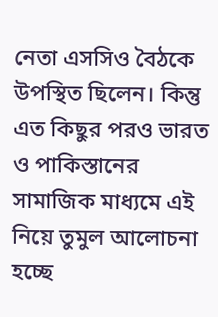নেতা এসসিও বৈঠকে উপস্থিত ছিলেন। কিন্তু এত কিছুর পরও ভারত ও পাকিস্তানের সামাজিক মাধ্যমে এই নিয়ে তুমুল আলোচনা হচ্ছে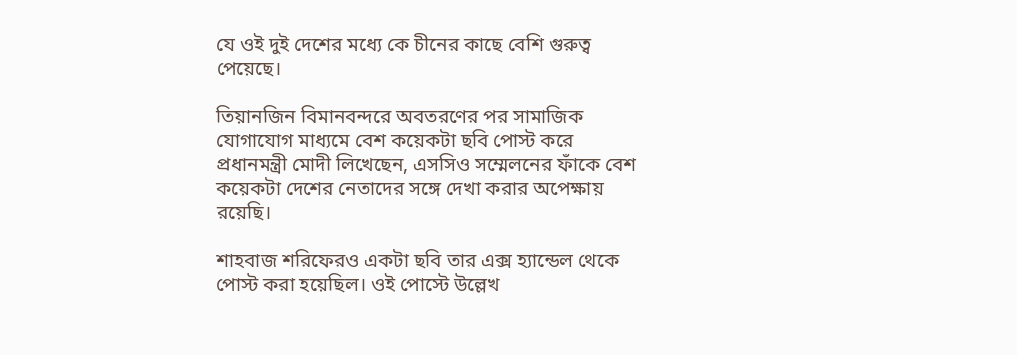যে ওই দুই দেশের মধ্যে কে চীনের কাছে বেশি গুরুত্ব পেয়েছে।

তিয়ানজিন বিমানবন্দরে অবতরণের পর সামাজিক যোগাযোগ মাধ্যমে বেশ কয়েকটা ছবি পোস্ট করে প্রধানমন্ত্রী মোদী লিখেছেন, এসসিও সম্মেলনের ফাঁকে বেশ কয়েকটা দেশের নেতাদের সঙ্গে দেখা করার অপেক্ষায় রয়েছি।

শাহবাজ শরিফেরও একটা ছবি তার এক্স হ্যান্ডেল থেকে পোস্ট করা হয়েছিল। ওই পোস্টে উল্লেখ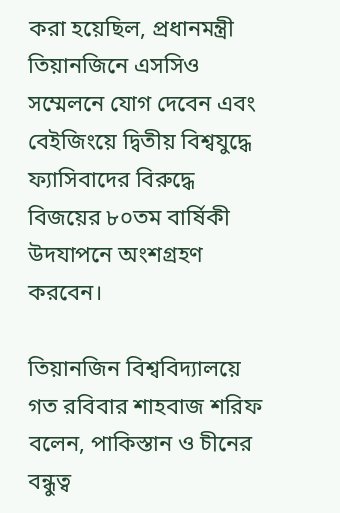করা হয়েছিল, প্রধানমন্ত্রী তিয়ানজিনে এসসিও সম্মেলনে যোগ দেবেন এবং বেইজিংয়ে দ্বিতীয় বিশ্বযুদ্ধে ফ্যাসিবাদের বিরুদ্ধে বিজয়ের ৮০তম বার্ষিকী উদযাপনে অংশগ্রহণ করবেন।

তিয়ানজিন বিশ্ববিদ্যালয়ে গত রবিবার শাহবাজ শরিফ বলেন, পাকিস্তান ও চীনের বন্ধুত্ব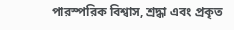পারস্পরিক বিশ্বাস, শ্রদ্ধা এবং প্রকৃত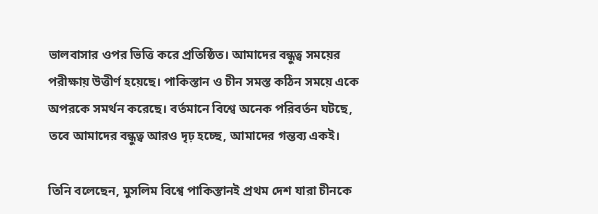ভালবাসার ওপর ভিত্তি করে প্রতিষ্ঠিত। আমাদের বন্ধুত্ব সময়ের পরীক্ষায় উত্তীর্ণ হয়েছে। পাকিস্তান ও চীন সমস্ত কঠিন সময়ে একে অপরকে সমর্থন করেছে। বর্তমানে বিশ্বে অনেক পরিবর্তন ঘটছে, তবে আমাদের বন্ধুত্ব আরও দৃঢ় হচ্ছে, আমাদের গন্তব্য একই।

তিনি বলেছেন, মুসলিম বিশ্বে পাকিস্তানই প্রথম দেশ যারা চীনকে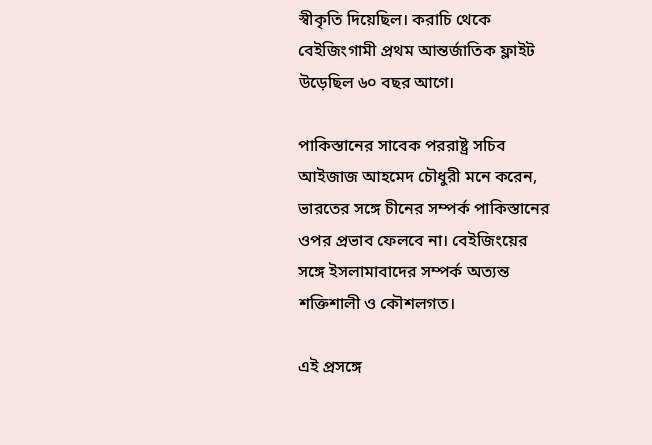স্বীকৃতি দিয়েছিল। করাচি থেকে বেইজিংগামী প্রথম আন্তর্জাতিক ফ্লাইট উড়েছিল ৬০ বছর আগে।

পাকিস্তানের সাবেক পররাষ্ট্র সচিব আইজাজ আহমেদ চৌধুরী মনে করেন, ভারতের সঙ্গে চীনের সম্পর্ক পাকিস্তানের ওপর প্রভাব ফেলবে না। বেইজিংয়ের সঙ্গে ইসলামাবাদের সম্পর্ক অত্যন্ত শক্তিশালী ও কৌশলগত।

এই প্রসঙ্গে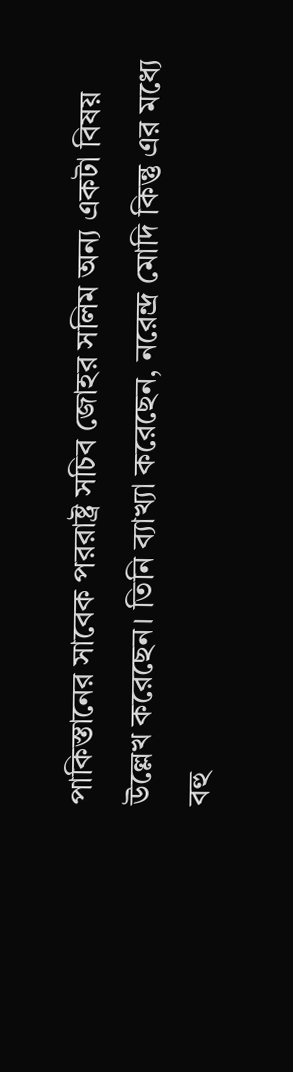পাকিস্তানের সাবেক পররাষ্ট্র সচিব জোহর সলিম অন্য একটা বিষয় উল্লেখ করেছেন। তিনি ব্যাখ্যা করেছেন, নরেন্দ্র মোদি কিন্তু এর মধ্যে বহু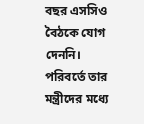বছর এসসিও বৈঠকে যোগ দেননি। পরিবর্তে তার মন্ত্রীদের মধ্যে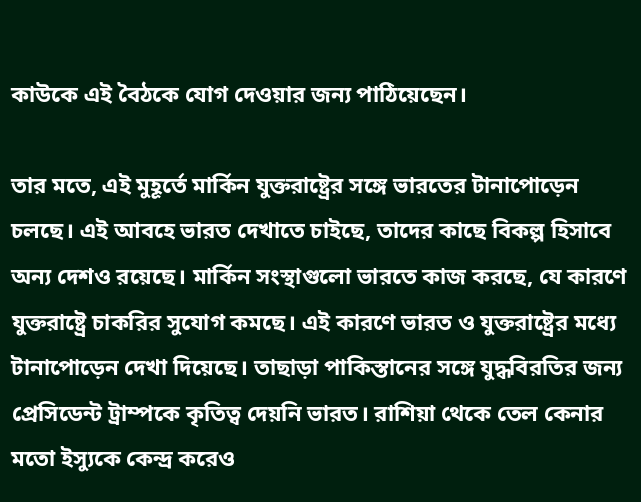কাউকে এই বৈঠকে যোগ দেওয়ার জন্য পাঠিয়েছেন।

তার মতে, এই মুহূর্তে মার্কিন যুক্তরাষ্ট্রের সঙ্গে ভারতের টানাপোড়েন চলছে। এই আবহে ভারত দেখাতে চাইছে, তাদের কাছে বিকল্প হিসাবে অন্য দেশও রয়েছে। মার্কিন সংস্থাগুলো ভারতে কাজ করছে, যে কারণে যুক্তরাষ্ট্রে চাকরির সুযোগ কমছে। এই কারণে ভারত ও যুক্তরাষ্ট্রের মধ্যে টানাপোড়েন দেখা দিয়েছে। তাছাড়া পাকিস্তানের সঙ্গে যুদ্ধবিরতির জন্য প্রেসিডেন্ট ট্রাম্পকে কৃতিত্ব দেয়নি ভারত। রাশিয়া থেকে তেল কেনার মতো ইস্যুকে কেন্দ্র করেও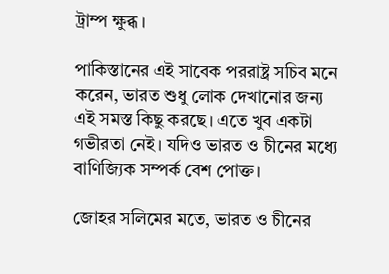ট্রাম্প ক্ষুব্ধ।

পাকিস্তানের এই সাবেক পররাষ্ট্র সচিব মনে করেন, ভারত শুধু লোক দেখানোর জন্য এই সমস্ত কিছু করছে। এতে খুব একটা গভীরতা নেই। যদিও ভারত ও চীনের মধ্যে বাণিজ্যিক সম্পর্ক বেশ পোক্ত।

জোহর সলিমের মতে, ভারত ও চীনের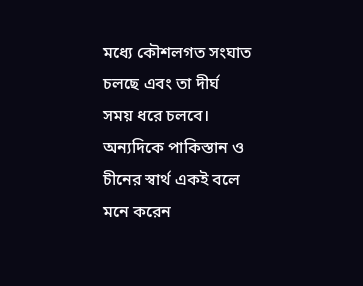মধ্যে কৌশলগত সংঘাত চলছে এবং তা দীর্ঘ সময় ধরে চলবে। অন্যদিকে পাকিস্তান ও চীনের স্বার্থ একই বলে মনে করেন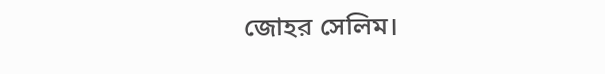জোহর সেলিম।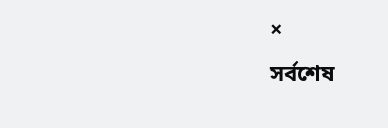×
সর্বশেষ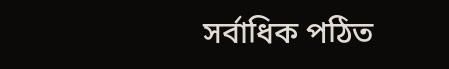সর্বাধিক পঠিত